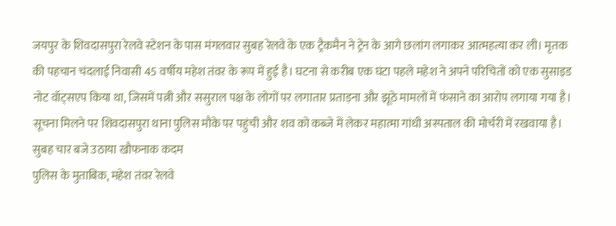जयपुर के शिवदासपुरा रेलवे स्टेशन के पास मंगलवार सुबह रेलवे के एक ट्रैकमैन ने ट्रेन के आगे छलांग लगाकर आत्महत्या कर ली। मृतक की पहचान चंदलाई निवासी 45 वर्षीय महेश तंवर के रूप में हुई है। घटना से करीब एक घंटा पहले महेश ने अपने परिचितों को एक सुसाइड नोट वॉट्सएप किया था, जिसमें पत्नी और ससुराल पक्ष के लोगों पर लगातार प्रताड़ना और झूठे मामलों में फंसाने का आरोप लगाया गया है। सूचना मिलने पर शिवदासपुरा थाना पुलिस मौके पर पहुंची और शव को कब्जे में लेकर महात्मा गांधी अस्पताल की मोर्चरी में रखवाया है।
सुबह चार बजे उठाया खौफनाक कदम
पुलिस के मुताबिक, महेश तंवर रेलवे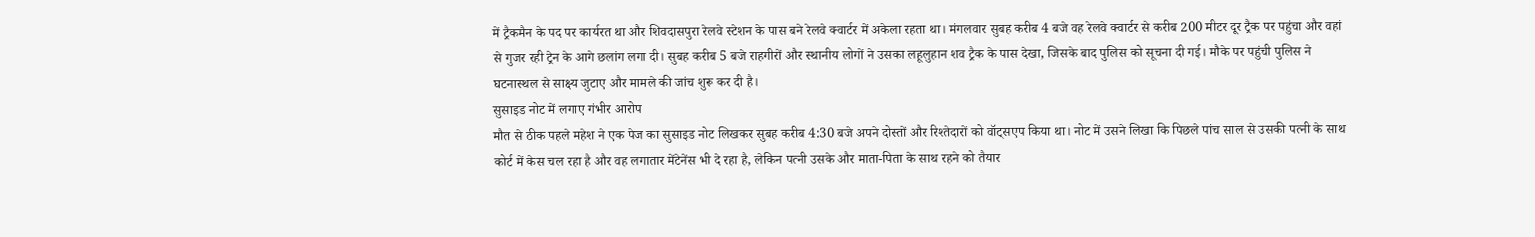में ट्रैकमैन के पद पर कार्यरत था और शिवदासपुरा रेलवे स्टेशन के पास बने रेलवे क्वार्टर में अकेला रहता था। मंगलवार सुबह करीब 4 बजे वह रेलवे क्वार्टर से करीब 200 मीटर दूर ट्रैक पर पहुंचा और वहां से गुजर रही ट्रेन के आगे छलांग लगा दी। सुबह करीब 5 बजे राहगीरों और स्थानीय लोगों ने उसका लहूलुहान शव ट्रैक के पास देखा, जिसके बाद पुलिस को सूचना दी गई। मौके पर पहुंची पुलिस ने घटनास्थल से साक्ष्य जुटाए और मामले की जांच शुरू कर दी है।
सुसाइड नोट में लगाए गंभीर आरोप
मौत से ठीक पहले महेश ने एक पेज का सुसाइड नोट लिखकर सुबह करीब 4:30 बजे अपने दोस्तों और रिश्तेदारों को वॉट्सएप किया था। नोट में उसने लिखा कि पिछले पांच साल से उसकी पत्नी के साथ कोर्ट में केस चल रहा है और वह लगातार मेंटेनेंस भी दे रहा है, लेकिन पत्नी उसके और माता-पिता के साथ रहने को तैयार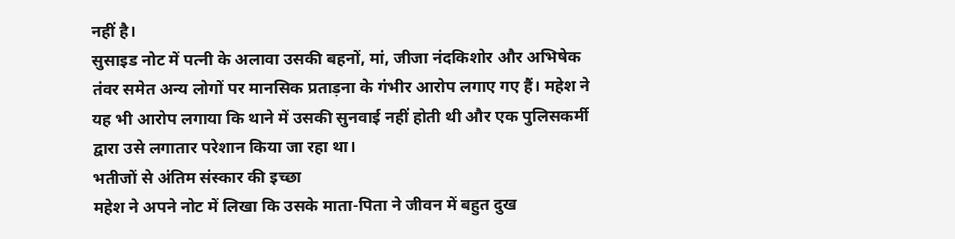नहीं है।
सुसाइड नोट में पत्नी के अलावा उसकी बहनों, मां, जीजा नंदकिशोर और अभिषेक तंवर समेत अन्य लोगों पर मानसिक प्रताड़ना के गंभीर आरोप लगाए गए हैं। महेश ने यह भी आरोप लगाया कि थाने में उसकी सुनवाई नहीं होती थी और एक पुलिसकर्मी द्वारा उसे लगातार परेशान किया जा रहा था।
भतीजों से अंतिम संस्कार की इच्छा
महेश ने अपने नोट में लिखा कि उसके माता-पिता ने जीवन में बहुत दुख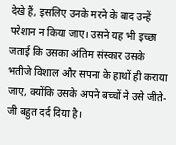देखे हैं, इसलिए उनके मरने के बाद उन्हें परेशान न किया जाए। उसने यह भी इच्छा जताई कि उसका अंतिम संस्कार उसके भतीजे विशाल और सपना के हाथों ही कराया जाए, क्योंकि उसके अपने बच्चों ने उसे जीते-जी बहुत दर्द दिया है।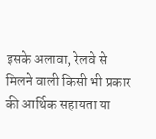इसके अलावा, रेलवे से मिलने वाली किसी भी प्रकार की आर्थिक सहायता या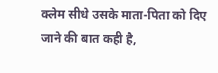क्लेम सीधे उसके माता-पिता को दिए जाने की बात कही है,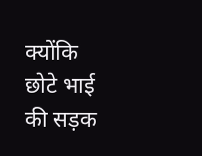क्योंकि छोटे भाई की सड़क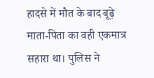हादसे में मौत के बाद बूढ़े माता-पिता का वही एकमात्र सहारा था। पुलिस ने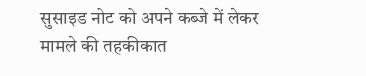सुसाइड नोट को अपने कब्जे में लेकर मामले की तहकीकात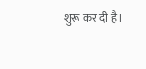शुरू कर दी है।